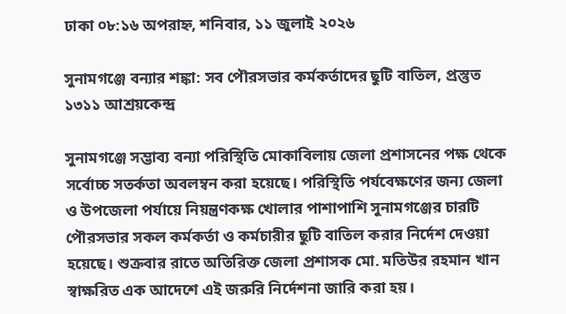ঢাকা ০৮:১৬ অপরাহ্ন, শনিবার, ১১ জুলাই ২০২৬

সুনামগঞ্জে বন্যার শঙ্কা: সব পৌরসভার কর্মকর্তাদের ছুটি বাতিল, প্রস্তুত ১৩১১ আশ্রয়কেন্দ্র

সুনামগঞ্জে সম্ভাব্য বন্যা পরিস্থিতি মোকাবিলায় জেলা প্রশাসনের পক্ষ থেকে সর্বোচ্চ সতর্কতা অবলম্বন করা হয়েছে। পরিস্থিতি পর্যবেক্ষণের জন্য জেলা ও উপজেলা পর্যায়ে নিয়ন্ত্রণকক্ষ খোলার পাশাপাশি সুনামগঞ্জের চারটি পৌরসভার সকল কর্মকর্তা ও কর্মচারীর ছুটি বাতিল করার নির্দেশ দেওয়া হয়েছে। শুক্রবার রাতে অতিরিক্ত জেলা প্রশাসক মো. মতিউর রহমান খান স্বাক্ষরিত এক আদেশে এই জরুরি নির্দেশনা জারি করা হয়।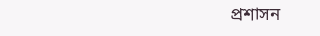প্রশাসন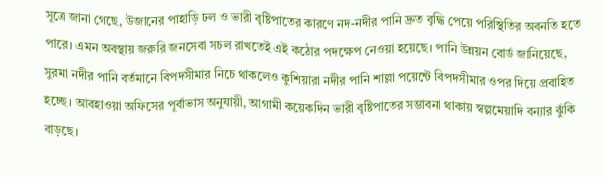সূত্রে জানা গেছে, উজানের পাহাড়ি ঢল ও ভারী বৃষ্টিপাতের কারণে নদ-নদীর পানি দ্রুত বৃদ্ধি পেয়ে পরিস্থিতির অবনতি হতে পারে। এমন অবস্থায় জরুরি জনসেবা সচল রাখতেই এই কঠোর পদক্ষেপ নেওয়া হয়েছে। পানি উন্নয়ন বোর্ড জানিয়েছে, সুরমা নদীর পানি বর্তমানে বিপদসীমার নিচে থাকলেও কুশিয়ারা নদীর পানি শাল্লা পয়েন্টে বিপদসীমার ওপর দিয়ে প্রবাহিত হচ্ছে। আবহাওয়া অফিসের পূর্বাভাস অনুযায়ী, আগামী কয়েকদিন ভারী বৃষ্টিপাতের সম্ভাবনা থাকায় স্বল্পমেয়াদি বন্যার ঝুঁকি বাড়ছে।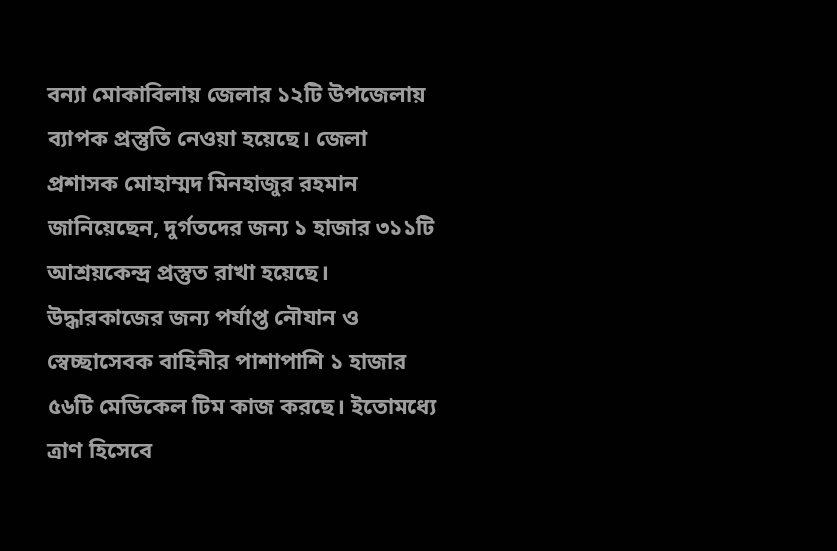বন্যা মোকাবিলায় জেলার ১২টি উপজেলায় ব্যাপক প্রস্তুতি নেওয়া হয়েছে। জেলা প্রশাসক মোহাম্মদ মিনহাজুর রহমান জানিয়েছেন, দুর্গতদের জন্য ১ হাজার ৩১১টি আশ্রয়কেন্দ্র প্রস্তুত রাখা হয়েছে। উদ্ধারকাজের জন্য পর্যাপ্ত নৌযান ও স্বেচ্ছাসেবক বাহিনীর পাশাপাশি ১ হাজার ৫৬টি মেডিকেল টিম কাজ করছে। ইতোমধ্যে ত্রাণ হিসেবে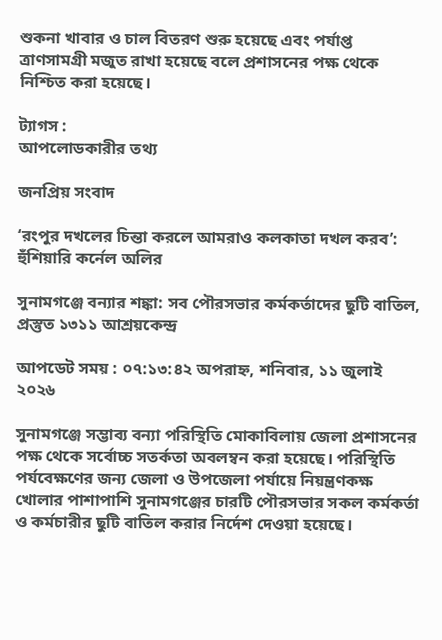শুকনা খাবার ও চাল বিতরণ শুরু হয়েছে এবং পর্যাপ্ত ত্রাণসামগ্রী মজুত রাখা হয়েছে বলে প্রশাসনের পক্ষ থেকে নিশ্চিত করা হয়েছে।

ট্যাগস :
আপলোডকারীর তথ্য

জনপ্রিয় সংবাদ

‘রংপুর দখলের চিন্তা করলে আমরাও কলকাতা দখল করব’: হুঁশিয়ারি কর্নেল অলির

সুনামগঞ্জে বন্যার শঙ্কা: সব পৌরসভার কর্মকর্তাদের ছুটি বাতিল, প্রস্তুত ১৩১১ আশ্রয়কেন্দ্র

আপডেট সময় : ০৭:১৩:৪২ অপরাহ্ন, শনিবার, ১১ জুলাই ২০২৬

সুনামগঞ্জে সম্ভাব্য বন্যা পরিস্থিতি মোকাবিলায় জেলা প্রশাসনের পক্ষ থেকে সর্বোচ্চ সতর্কতা অবলম্বন করা হয়েছে। পরিস্থিতি পর্যবেক্ষণের জন্য জেলা ও উপজেলা পর্যায়ে নিয়ন্ত্রণকক্ষ খোলার পাশাপাশি সুনামগঞ্জের চারটি পৌরসভার সকল কর্মকর্তা ও কর্মচারীর ছুটি বাতিল করার নির্দেশ দেওয়া হয়েছে।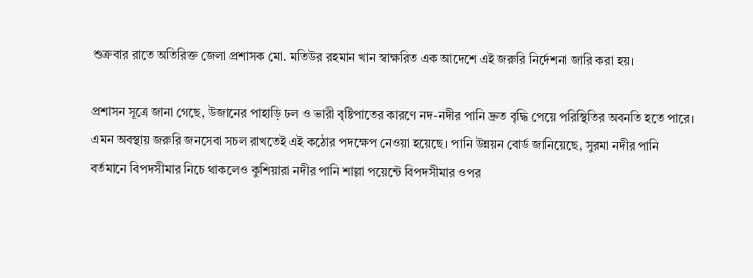শুক্রবার রাতে অতিরিক্ত জেলা প্রশাসক মো. মতিউর রহমান খান স্বাক্ষরিত এক আদেশে এই জরুরি নির্দেশনা জারি করা হয়।

প্রশাসন সূত্রে জানা গেছে, উজানের পাহাড়ি ঢল ও ভারী বৃষ্টিপাতের কারণে নদ-নদীর পানি দ্রুত বৃদ্ধি পেয়ে পরিস্থিতির অবনতি হতে পারে। এমন অবস্থায় জরুরি জনসেবা সচল রাখতেই এই কঠোর পদক্ষেপ নেওয়া হয়েছে। পানি উন্নয়ন বোর্ড জানিয়েছে, সুরমা নদীর পানি বর্তমানে বিপদসীমার নিচে থাকলেও কুশিয়ারা নদীর পানি শাল্লা পয়েন্টে বিপদসীমার ওপর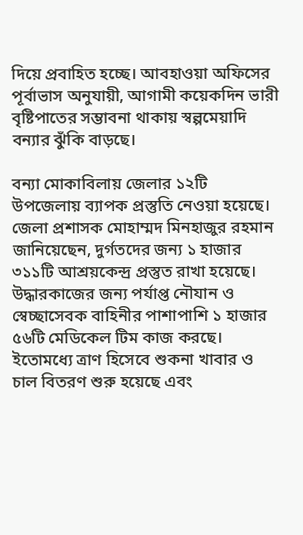দিয়ে প্রবাহিত হচ্ছে। আবহাওয়া অফিসের পূর্বাভাস অনুযায়ী, আগামী কয়েকদিন ভারী বৃষ্টিপাতের সম্ভাবনা থাকায় স্বল্পমেয়াদি বন্যার ঝুঁকি বাড়ছে।

বন্যা মোকাবিলায় জেলার ১২টি উপজেলায় ব্যাপক প্রস্তুতি নেওয়া হয়েছে। জেলা প্রশাসক মোহাম্মদ মিনহাজুর রহমান জানিয়েছেন, দুর্গতদের জন্য ১ হাজার ৩১১টি আশ্রয়কেন্দ্র প্রস্তুত রাখা হয়েছে। উদ্ধারকাজের জন্য পর্যাপ্ত নৌযান ও স্বেচ্ছাসেবক বাহিনীর পাশাপাশি ১ হাজার ৫৬টি মেডিকেল টিম কাজ করছে। ইতোমধ্যে ত্রাণ হিসেবে শুকনা খাবার ও চাল বিতরণ শুরু হয়েছে এবং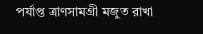পর্যাপ্ত ত্রাণসামগ্রী মজুত রাখা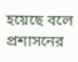হয়েছে বলে প্রশাসনের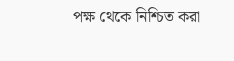পক্ষ থেকে নিশ্চিত করা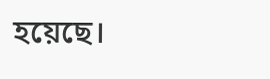হয়েছে।